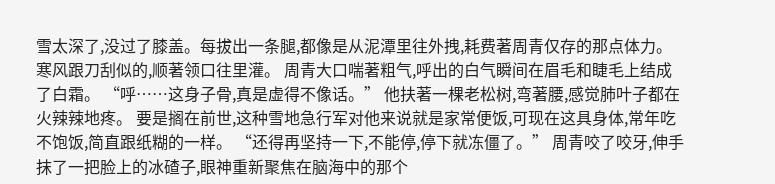雪太深了,没过了膝盖。每拔出一条腿,都像是从泥潭里往外拽,耗费著周青仅存的那点体力。 寒风跟刀刮似的,顺著领口往里灌。 周青大口喘著粗气,呼出的白气瞬间在眉毛和睫毛上结成了白霜。 “呼……这身子骨,真是虚得不像话。” 他扶著一棵老松树,弯著腰,感觉肺叶子都在火辣辣地疼。 要是搁在前世,这种雪地急行军对他来说就是家常便饭,可现在这具身体,常年吃不饱饭,简直跟纸糊的一样。 “还得再坚持一下,不能停,停下就冻僵了。” 周青咬了咬牙,伸手抹了一把脸上的冰碴子,眼神重新聚焦在脑海中的那个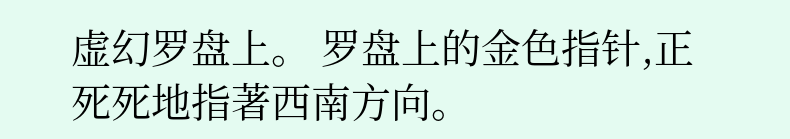虚幻罗盘上。 罗盘上的金色指针,正死死地指著西南方向。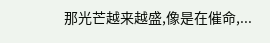那光芒越来越盛,像是在催命,...